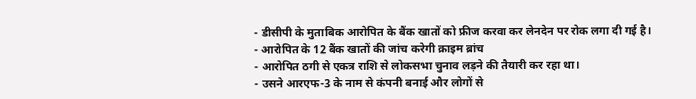- डीसीपी के मुताबिक आरोपित के बैंक खातों को फ्रीज करवा कर लेनदेन पर रोक लगा दी गई है।
- आरोपित के 12 बैंक खातों की जांच करेगी क्राइम ब्रांच
- आरोपित ठगी से एकत्र राशि से लोकसभा चुनाव लड़ने की तैयारी कर रहा था।
- उसने आरएफ-3 के नाम से कंपनी बनाई और लोगों से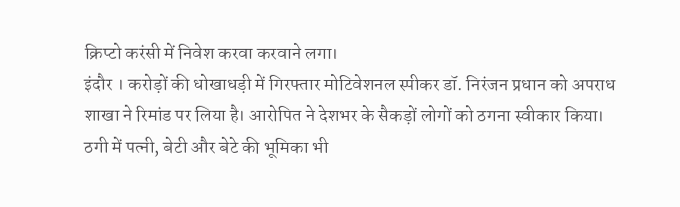क्रिप्टो करंसी में निवेश करवा करवाने लगा।
इंदौर । करोड़ों की धोखाधड़ी में गिरफ्तार मोटिवेशनल स्पीकर डॉ. निरंजन प्रधान को अपराध शाखा ने रिमांड पर लिया है। आरोपित ने देशभर के सैकड़ों लोगों को ठगना स्वीकार किया। ठगी में पत्नी, बेटी और बेटे की भूमिका भी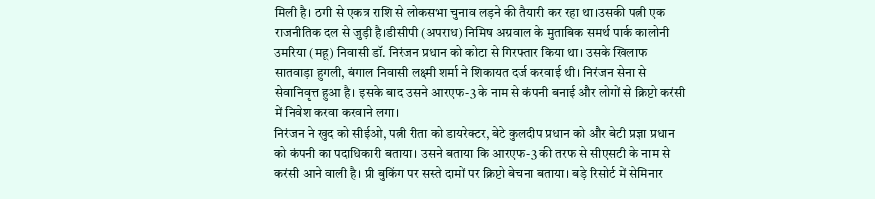मिली है। ठगी से एकत्र राशि से लोकसभा चुनाव लड़ने की तैयारी कर रहा था।उसकी पत्नी एक राजनीतिक दल से जुड़ी है।डीसीपी (अपराध) निमिष अग्रवाल के मुताबिक समर्थ पार्क कालोनी उमरिया (महू) निवासी डॉ. निरंजन प्रधान को कोटा से गिरफ्तार किया था। उसके खिलाफ सातवाड़ा हुगली, बंगाल निवासी लक्ष्मी शर्मा ने शिकायत दर्ज करवाई थी। निरंजन सेना से सेवानिवृत्त हुआ है। इसके बाद उसने आरएफ-3 के नाम से कंपनी बनाई और लोगों से क्रिप्टो करंसी में निवेश करवा करवाने लगा।
निरंजन ने खुद को सीईओ, पत्नी रीता को डायरेक्टर, बेटे कुलदीप प्रधान को और बेटी प्रज्ञा प्रधान को कंपनी का पदाधिकारी बताया। उसने बताया कि आरएफ-3 की तरफ से सीएसटी के नाम से करंसी आने वाली है। प्री बुकिंग पर सस्ते दामों पर क्रिप्टो बेचना बताया। बड़े रिसोर्ट में सेमिनार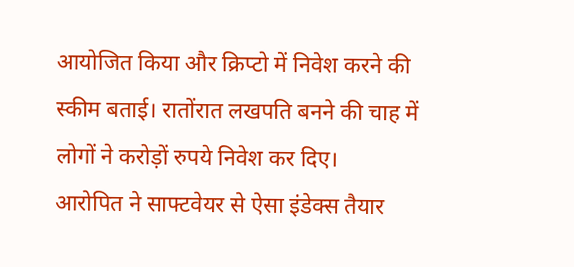आयोजित किया और क्रिप्टो में निवेश करने की स्कीम बताई। रातोंरात लखपति बनने की चाह में लोगों ने करोड़ों रुपये निवेश कर दिए।
आरोपित ने साफ्टवेयर से ऐसा इंडेक्स तैयार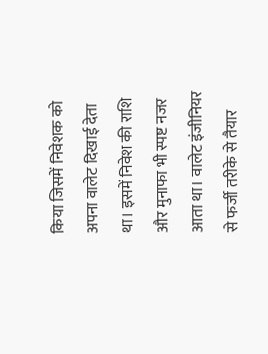किया जिसमें निवेशक को अपना वालेट दिखाई देता था। इसमें निवेश की राशि और मुनाफा भी स्पष्ट नजर आता था। वालेट इंजीनियर से फर्जी तरीके से तैयार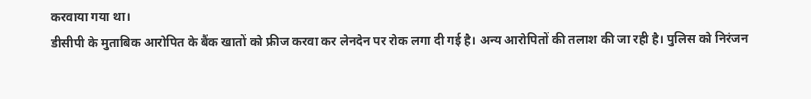करवाया गया था।
डीसीपी के मुताबिक आरोपित के बैंक खातों को फ्रीज करवा कर लेनदेन पर रोक लगा दी गई है। अन्य आरोपितों की तलाश की जा रही है। पुलिस को निरंजन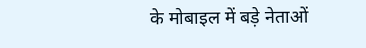के मोबाइल में बड़े नेताओं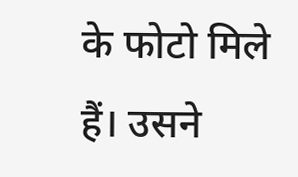के फोटो मिले हैं। उसने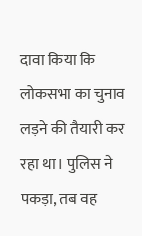दावा किया कि लोकसभा का चुनाव लड़ने की तैयारी कर रहा था। पुलिस ने पकड़ा, तब वह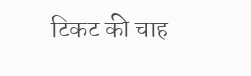टिकट की चाह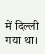में दिल्ली गया था।